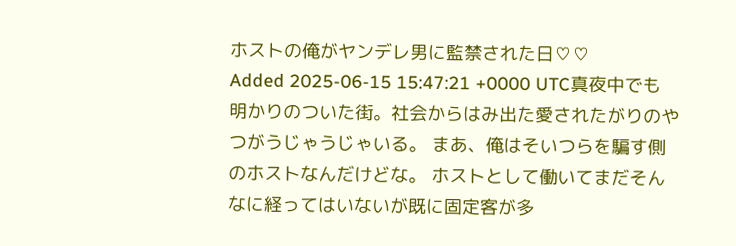ホストの俺がヤンデレ男に監禁された日♡♡
Added 2025-06-15 15:47:21 +0000 UTC真夜中でも明かりのついた街。社会からはみ出た愛されたがりのやつがうじゃうじゃいる。 まあ、俺はそいつらを騙す側のホストなんだけどな。 ホストとして働いてまだそんなに経ってはいないが既に固定客が多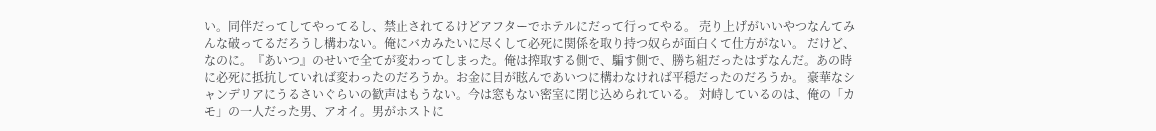い。同伴だってしてやってるし、禁止されてるけどアフターでホテルにだって行ってやる。 売り上げがいいやつなんてみんな破ってるだろうし構わない。俺にバカみたいに尽くして必死に関係を取り持つ奴らが面白くて仕方がない。 だけど、なのに。『あいつ』のせいで全てが変わってしまった。俺は搾取する側で、騙す側で、勝ち組だったはずなんだ。あの時に必死に抵抗していれば変わったのだろうか。お金に目が眩んであいつに構わなければ平穏だったのだろうか。 豪華なシャンデリアにうるさいぐらいの歓声はもうない。今は窓もない密室に閉じ込められている。 対峙しているのは、俺の「カモ」の一人だった男、アオイ。男がホストに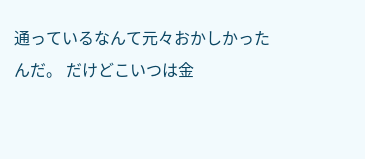通っているなんて元々おかしかったんだ。 だけどこいつは金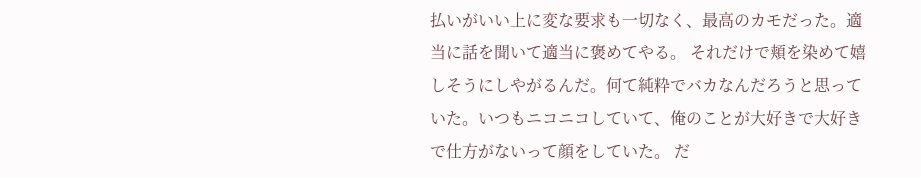払いがいい上に変な要求も一切なく、最高のカモだった。適当に話を聞いて適当に褒めてやる。 それだけで頬を染めて嬉しそうにしやがるんだ。何て純粋でバカなんだろうと思っていた。いつもニコニコしていて、俺のことが大好きで大好きで仕方がないって顔をしていた。 だ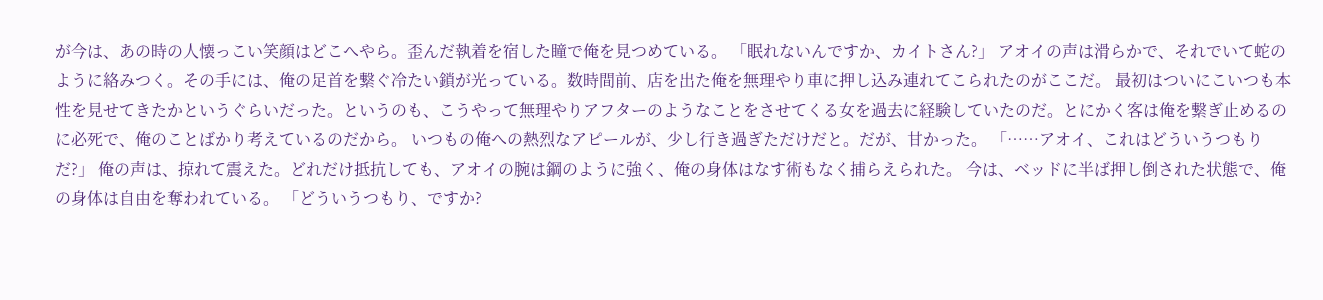が今は、あの時の人懐っこい笑顔はどこへやら。歪んだ執着を宿した瞳で俺を見つめている。 「眠れないんですか、カイトさん?」 アオイの声は滑らかで、それでいて蛇のように絡みつく。その手には、俺の足首を繋ぐ冷たい鎖が光っている。数時間前、店を出た俺を無理やり車に押し込み連れてこられたのがここだ。 最初はついにこいつも本性を見せてきたかというぐらいだった。というのも、こうやって無理やりアフターのようなことをさせてくる女を過去に経験していたのだ。とにかく客は俺を繋ぎ止めるのに必死で、俺のことばかり考えているのだから。 いつもの俺への熱烈なアピールが、少し行き過ぎただけだと。だが、甘かった。 「……アオイ、これはどういうつもりだ?」 俺の声は、掠れて震えた。どれだけ抵抗しても、アオイの腕は鋼のように強く、俺の身体はなす術もなく捕らえられた。 今は、ベッドに半ば押し倒された状態で、俺の身体は自由を奪われている。 「どういうつもり、ですか?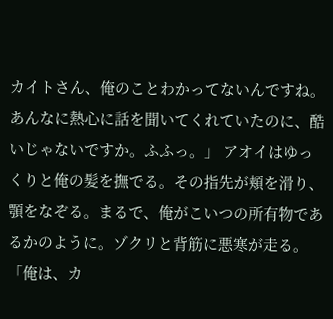カイトさん、俺のことわかってないんですね。あんなに熱心に話を聞いてくれていたのに、酷いじゃないですか。ふふっ。」 アオイはゆっくりと俺の髪を撫でる。その指先が頬を滑り、顎をなぞる。まるで、俺がこいつの所有物であるかのように。ゾクリと背筋に悪寒が走る。 「俺は、カ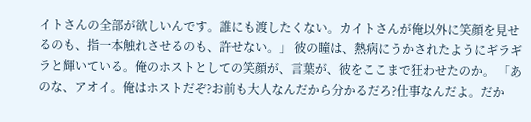イトさんの全部が欲しいんです。誰にも渡したくない。カイトさんが俺以外に笑顔を見せるのも、指一本触れさせるのも、許せない。」 彼の瞳は、熱病にうかされたようにギラギラと輝いている。俺のホストとしての笑顔が、言葉が、彼をここまで狂わせたのか。 「あのな、アオイ。俺はホストだぞ?お前も大人なんだから分かるだろ?仕事なんだよ。だか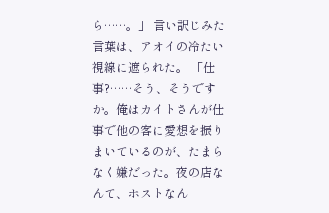ら……。」 言い訳じみた言葉は、アオイの冷たい視線に遮られた。 「仕事?……そう、そうですか。俺はカイトさんが仕事で他の客に愛想を振りまいているのが、たまらなく嫌だった。夜の店なんて、ホストなん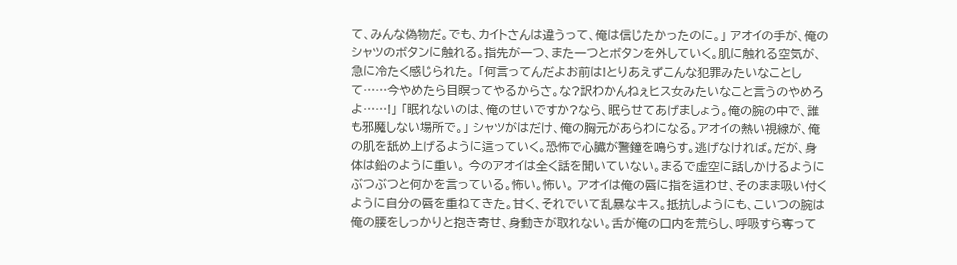て、みんな偽物だ。でも、カイトさんは違うって、俺は信じたかったのに。」 アオイの手が、俺のシャツのボタンに触れる。指先が一つ、また一つとボタンを外していく。肌に触れる空気が、急に冷たく感じられた。 「何言ってんだよお前は!とりあえずこんな犯罪みたいなことして……今やめたら目瞑ってやるからさ。な?訳わかんねぇヒス女みたいなこと言うのやめろよ……!」 「眠れないのは、俺のせいですか?なら、眠らせてあげましょう。俺の腕の中で、誰も邪魔しない場所で。」 シャツがはだけ、俺の胸元があらわになる。アオイの熱い視線が、俺の肌を舐め上げるように這っていく。恐怖で心臓が警鐘を鳴らす。逃げなければ。だが、身体は鉛のように重い。 今のアオイは全く話を聞いていない。まるで虚空に話しかけるようにぶつぶつと何かを言っている。怖い。怖い。 アオイは俺の唇に指を這わせ、そのまま吸い付くように自分の唇を重ねてきた。甘く、それでいて乱暴なキス。抵抗しようにも、こいつの腕は俺の腰をしっかりと抱き寄せ、身動きが取れない。舌が俺の口内を荒らし、呼吸すら奪って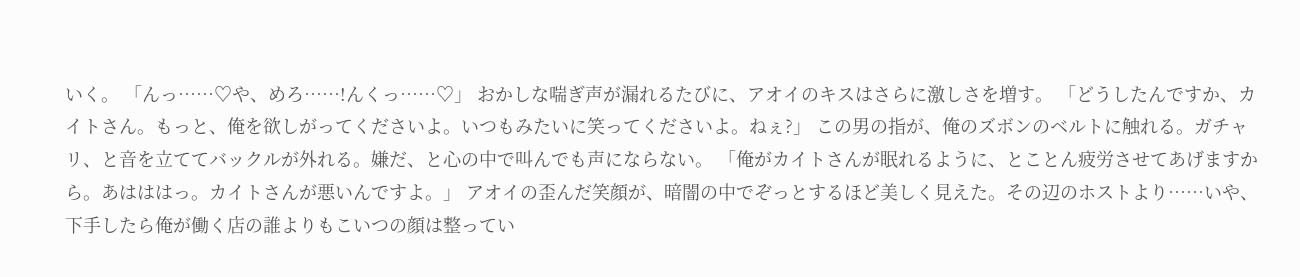いく。 「んっ……♡や、めろ……!んくっ……♡」 おかしな喘ぎ声が漏れるたびに、アオイのキスはさらに激しさを増す。 「どうしたんですか、カイトさん。もっと、俺を欲しがってくださいよ。いつもみたいに笑ってくださいよ。ねぇ?」 この男の指が、俺のズボンのベルトに触れる。ガチャリ、と音を立ててバックルが外れる。嫌だ、と心の中で叫んでも声にならない。 「俺がカイトさんが眠れるように、とことん疲労させてあげますから。あはははっ。カイトさんが悪いんですよ。」 アオイの歪んだ笑顔が、暗闇の中でぞっとするほど美しく見えた。その辺のホストより……いや、下手したら俺が働く店の誰よりもこいつの顔は整ってい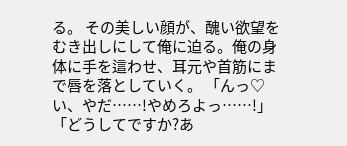る。 その美しい顔が、醜い欲望をむき出しにして俺に迫る。俺の身体に手を這わせ、耳元や首筋にまで唇を落としていく。 「んっ♡い、やだ……!やめろよっ……!」 「どうしてですか?あ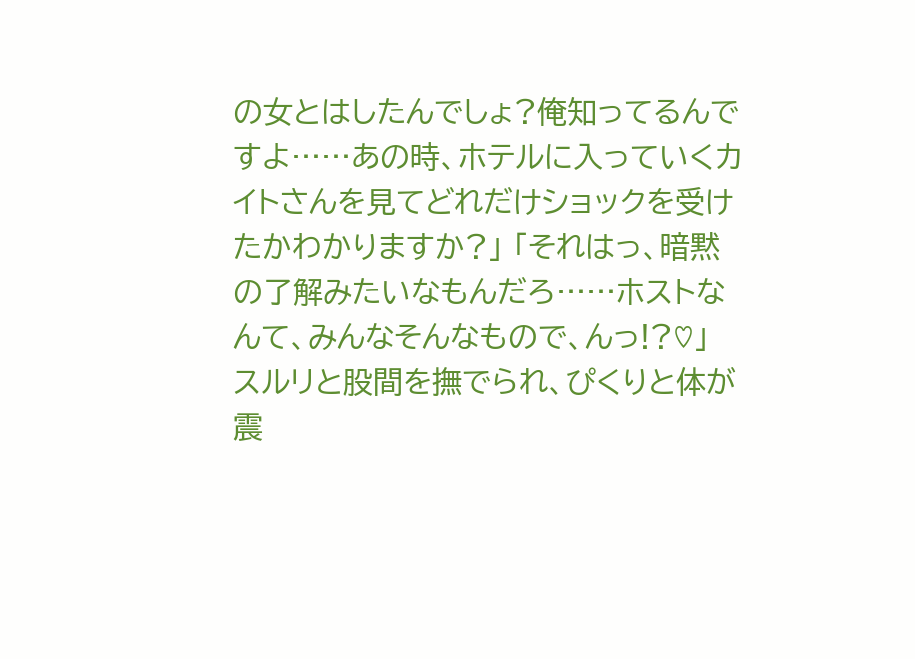の女とはしたんでしょ?俺知ってるんですよ……あの時、ホテルに入っていくカイトさんを見てどれだけショックを受けたかわかりますか?」 「それはっ、暗黙の了解みたいなもんだろ……ホストなんて、みんなそんなもので、んっ!?♡」 スルリと股間を撫でられ、ぴくりと体が震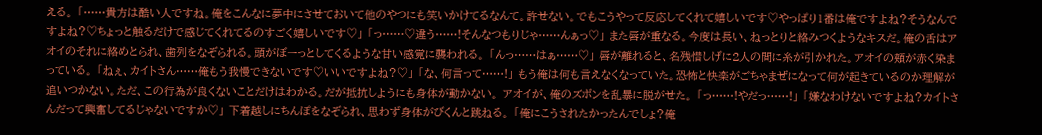える。 「……貴方は酷い人ですね。俺をこんなに夢中にさせておいて他のやつにも笑いかけてるなんて。許せない。でもこうやって反応してくれて嬉しいです♡やっぱり1番は俺ですよね?そうなんですよね?♡ちょっと触るだけで感じてくれてるのすごく嬉しいです♡」 「っ……♡違う……!そんなつもりじゃ……んぁっ♡」 また唇が重なる。今度は長い、ねっとりと絡みつくようなキスだ。俺の舌はアオイのそれに絡めとられ、歯列をなぞられる。頭がぼーっとしてくるような甘い感覚に襲われる。 「んっ……はぁ……♡」 唇が離れると、名残惜しげに2人の間に糸が引かれた。アオイの頬が赤く染まっている。 「ねぇ、カイトさん……俺もう我慢できないです♡いいですよね?♡」 「な、何言って……!」 もう俺は何も言えなくなっていた。恐怖と快楽がごちゃまぜになって何が起きているのか理解が追いつかない。ただ、この行為が良くないことだけはわかる。だが抵抗しようにも身体が動かない。 アオイが、俺のズボンを乱暴に脱がせた。 「っ……!やだっ……!」 「嫌なわけないですよね?カイトさんだって興奮してるじゃないですか♡」 下着越しにちんぽをなぞられ、思わず身体がびくんと跳ねる。 「俺にこうされたかったんでしょ?俺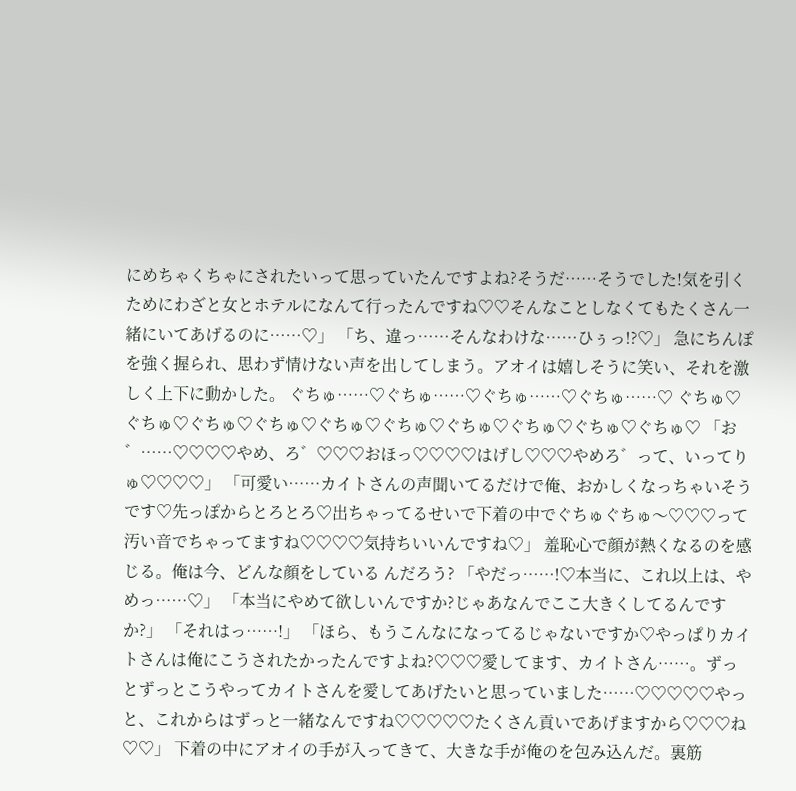にめちゃくちゃにされたいって思っていたんですよね?そうだ……そうでした!気を引くためにわざと女とホテルになんて行ったんですね♡♡そんなことしなくてもたくさん一緒にいてあげるのに……♡」 「ち、違っ……そんなわけな……ひぅっ!?♡」 急にちんぽを強く握られ、思わず情けない声を出してしまう。アオイは嬉しそうに笑い、それを激しく上下に動かした。 ぐちゅ……♡ぐちゅ……♡ぐちゅ……♡ぐちゅ……♡ ぐちゅ♡ぐちゅ♡ぐちゅ♡ぐちゅ♡ぐちゅ♡ぐちゅ♡ぐちゅ♡ぐちゅ♡ぐちゅ♡ぐちゅ♡ 「お゛……♡♡♡♡やめ、ろ゛♡♡♡おほっ♡♡♡♡はげし♡♡♡やめろ゛って、いってりゅ♡♡♡♡」 「可愛い……カイトさんの声聞いてるだけで俺、おかしくなっちゃいそうです♡先っぽからとろとろ♡出ちゃってるせいで下着の中でぐちゅぐちゅ〜♡♡♡って汚い音でちゃってますね♡♡♡♡気持ちいいんですね♡」 羞恥心で顔が熱くなるのを感じる。俺は今、どんな顔をしている んだろう? 「やだっ……!♡本当に、これ以上は、やめっ……♡」 「本当にやめて欲しいんですか?じゃあなんでここ大きくしてるんですか?」 「それはっ……!」 「ほら、もうこんなになってるじゃないですか♡やっぱりカイトさんは俺にこうされたかったんですよね?♡♡♡愛してます、カイトさん……。ずっとずっとこうやってカイトさんを愛してあげたいと思っていました……♡♡♡♡♡やっと、これからはずっと一緒なんですね♡♡♡♡♡たくさん貢いであげますから♡♡♡ね♡♡」 下着の中にアオイの手が入ってきて、大きな手が俺のを包み込んだ。裏筋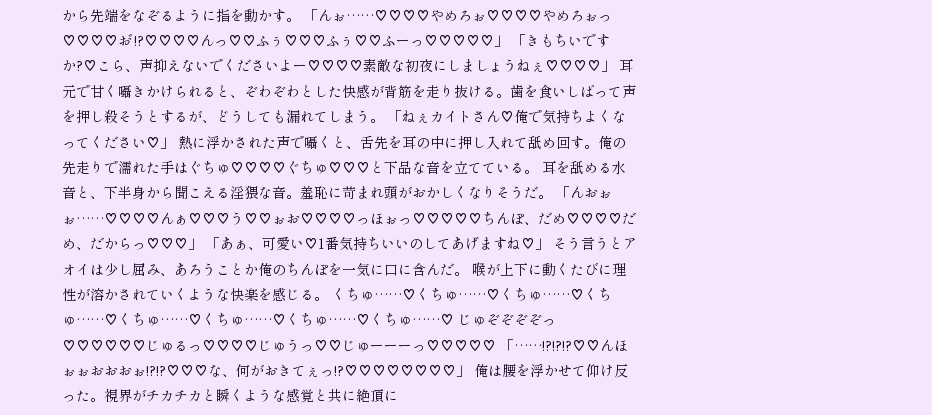から先端をなぞるように指を動かす。 「んぉ……♡♡♡♡やめろぉ♡♡♡♡やめろぉっ♡♡♡♡お゛!?♡♡♡♡んっ♡♡ふぅ♡♡♡ふぅ♡♡ふーっ♡♡♡♡♡」 「きもちいですか?♡こら、声抑えないでくださいよー♡♡♡♡素敵な初夜にしましょうねぇ♡♡♡♡」 耳元で甘く囁きかけられると、ぞわぞわとした快感が背筋を走り抜ける。歯を食いしばって声を押し殺そうとするが、どうしても漏れてしまう。 「ねぇカイトさん♡俺で気持ちよくなってください♡」 熱に浮かされた声で囁くと、舌先を耳の中に押し入れて舐め回す。俺の先走りで濡れた手はぐちゅ♡♡♡♡ぐちゅ♡♡♡と下品な音を立てている。 耳を舐める水音と、下半身から聞こえる淫猥な音。羞恥に苛まれ頭がおかしくなりそうだ。 「んおぉぉ……♡♡♡♡んぁ♡♡♡う♡♡ぉお♡♡♡♡っほぉっ♡♡♡♡♡ちんぽ、だめ♡♡♡♡だめ、だからっ♡♡♡」 「あぁ、可愛い♡1番気持ちいいのしてあげますね♡」 そう言うとアオイは少し屈み、あろうことか俺のちんぽを一気に口に含んだ。 喉が上下に動くたびに理性が溶かされていくような快楽を感じる。 くちゅ……♡くちゅ……♡くちゅ……♡くちゅ……♡くちゅ……♡くちゅ……♡くちゅ……♡くちゅ……♡ じゅぞぞぞぞっ♡♡♡♡♡♡じゅるっ♡♡♡♡じゅうっ♡♡じゅーーーっ♡♡♡♡♡ 「……!?!?!?♡♡んほぉぉおおおぉ!?!?♡♡♡な、何がおきてぇっ!?♡♡♡♡♡♡♡♡」 俺は腰を浮かせて仰け反った。視界がチカチカと瞬くような感覚と共に絶頂に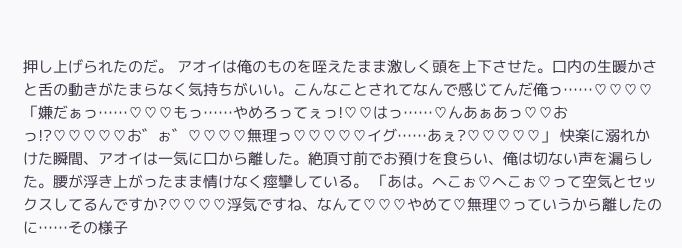押し上げられたのだ。 アオイは俺のものを咥えたまま激しく頭を上下させた。口内の生暖かさと舌の動きがたまらなく気持ちがいい。こんなことされてなんで感じてんだ俺っ……♡♡♡♡ 「嫌だぁっ……♡♡♡もっ……やめろってぇっ!♡♡はっ……♡んあぁあっ♡♡おっ!?♡♡♡♡♡お゛ぉ゛♡♡♡♡無理っ♡♡♡♡♡イグ……あぇ?♡♡♡♡♡」 快楽に溺れかけた瞬間、アオイは一気に口から離した。絶頂寸前でお預けを食らい、俺は切ない声を漏らした。腰が浮き上がったまま情けなく痙攣している。 「あは。へこぉ♡へこぉ♡って空気とセックスしてるんですか?♡♡♡♡浮気ですね、なんて♡♡♡やめて♡無理♡っていうから離したのに……その様子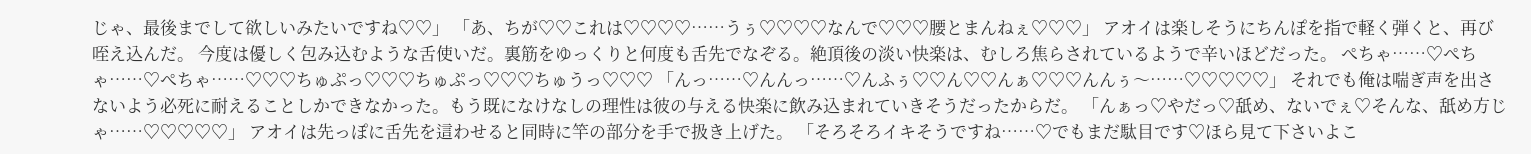じゃ、最後までして欲しいみたいですね♡♡」 「あ、ちが♡♡これは♡♡♡♡……うぅ♡♡♡♡なんで♡♡♡腰とまんねぇ♡♡♡」 アオイは楽しそうにちんぽを指で軽く弾くと、再び咥え込んだ。 今度は優しく包み込むような舌使いだ。裏筋をゆっくりと何度も舌先でなぞる。絶頂後の淡い快楽は、むしろ焦らされているようで辛いほどだった。 ぺちゃ……♡ぺちゃ……♡ぺちゃ……♡♡♡ちゅぷっ♡♡♡ちゅぷっ♡♡♡ちゅうっ♡♡♡ 「んっ……♡んんっ……♡んふぅ♡♡ん♡♡んぁ♡♡♡んんぅ〜……♡♡♡♡♡」 それでも俺は喘ぎ声を出さないよう必死に耐えることしかできなかった。もう既になけなしの理性は彼の与える快楽に飲み込まれていきそうだったからだ。 「んぁっ♡やだっ♡舐め、ないでぇ♡そんな、舐め方じゃ……♡♡♡♡♡」 アオイは先っぽに舌先を這わせると同時に竿の部分を手で扱き上げた。 「そろそろイキそうですね……♡でもまだ駄目です♡ほら見て下さいよこ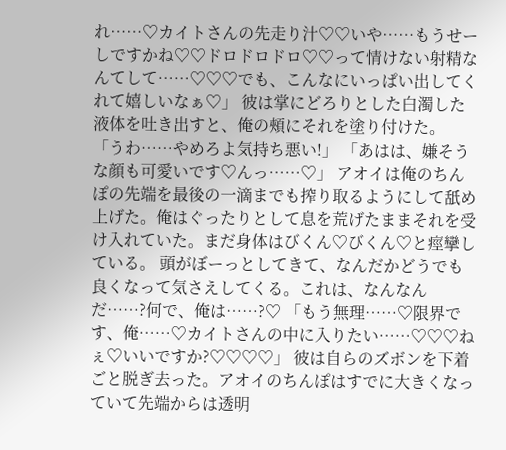れ……♡カイトさんの先走り汁♡♡いや……もうせーしですかね♡♡ドロドロドロ♡♡って情けない射精なんてして……♡♡♡でも、こんなにいっぱい出してくれて嬉しいなぁ♡」 彼は掌にどろりとした白濁した液体を吐き出すと、俺の頰にそれを塗り付けた。 「うわ……やめろよ気持ち悪い!」 「あはは、嫌そうな顔も可愛いです♡んっ……♡」 アオイは俺のちんぽの先端を最後の一滴までも搾り取るようにして舐め上げた。俺はぐったりとして息を荒げたままそれを受け入れていた。まだ身体はびくん♡びくん♡と痙攣している。 頭がぼーっとしてきて、なんだかどうでも良くなって気さえしてくる。これは、なんなんだ……?何で、俺は……?♡ 「もう無理……♡限界です、俺……♡カイトさんの中に入りたい……♡♡♡ねぇ♡いいですか?♡♡♡♡」 彼は自らのズボンを下着ごと脱ぎ去った。アオイのちんぽはすでに大きくなっていて先端からは透明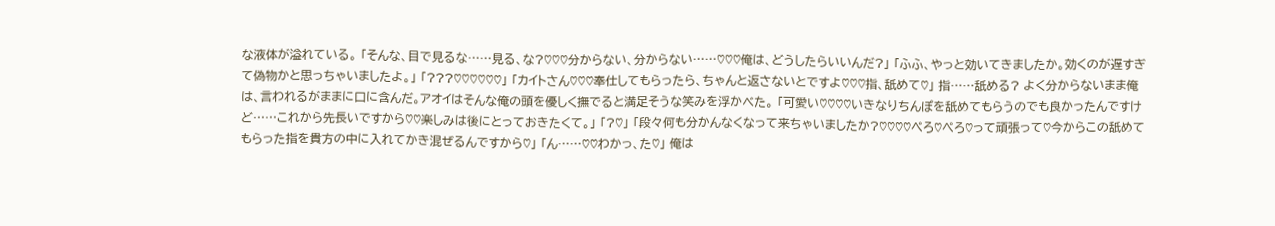な液体が溢れている。 「そんな、目で見るな……見る、な?♡♡♡分からない、分からない……♡♡♡俺は、どうしたらいいんだ?」 「ふふ、やっと効いてきましたか。効くのが遅すぎて偽物かと思っちゃいましたよ。」 「???♡♡♡♡♡♡」 「カイトさん♡♡♡奉仕してもらったら、ちゃんと返さないとですよ♡♡♡指、舐めて♡」 指……舐める? よく分からないまま俺は、言われるがままに口に含んだ。アオイはそんな俺の頭を優しく撫でると満足そうな笑みを浮かべた。 「可愛い♡♡♡♡いきなりちんぽを舐めてもらうのでも良かったんですけど……これから先長いですから♡♡楽しみは後にとっておきたくて。」 「?♡」 「段々何も分かんなくなって来ちゃいましたか?♡♡♡♡ぺろ♡ぺろ♡って頑張って♡今からこの舐めてもらった指を貴方の中に入れてかき混ぜるんですから♡」 「ん……♡♡わかっ、た♡」 俺は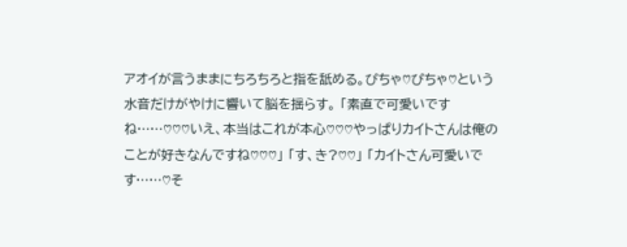アオイが言うままにちろちろと指を舐める。ぴちゃ♡ぴちゃ♡という水音だけがやけに響いて脳を揺らす。 「素直で可愛いですね……♡♡♡いえ、本当はこれが本心♡♡♡やっぱりカイトさんは俺のことが好きなんですね♡♡♡」 「す、き?♡♡」 「カイトさん可愛いです……♡そ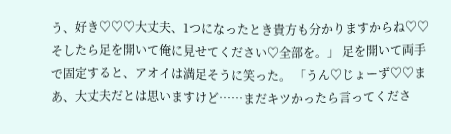う、好き♡♡♡大丈夫、1つになったとき貴方も分かりますからね♡♡そしたら足を開いて俺に見せてください♡全部を。」 足を開いて両手で固定すると、アオイは満足そうに笑った。 「うん♡じょーず♡♡まあ、大丈夫だとは思いますけど……まだキツかったら言ってくださ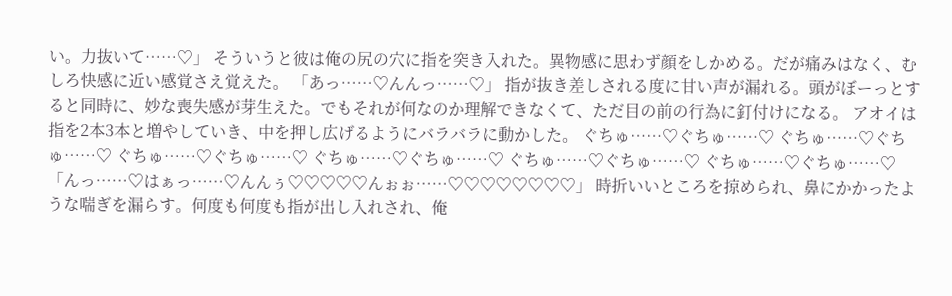い。力抜いて……♡」 そういうと彼は俺の尻の穴に指を突き入れた。異物感に思わず顔をしかめる。だが痛みはなく、むしろ快感に近い感覚さえ覚えた。 「あっ……♡んんっ……♡」 指が抜き差しされる度に甘い声が漏れる。頭がぼーっとすると同時に、妙な喪失感が芽生えた。でもそれが何なのか理解できなくて、ただ目の前の行為に釘付けになる。 アオイは指を2本3本と増やしていき、中を押し広げるようにバラバラに動かした。 ぐちゅ……♡ぐちゅ……♡ ぐちゅ……♡ぐちゅ……♡ ぐちゅ……♡ぐちゅ……♡ ぐちゅ……♡ぐちゅ……♡ ぐちゅ……♡ぐちゅ……♡ ぐちゅ……♡ぐちゅ……♡ 「んっ……♡はぁっ……♡んんぅ♡♡♡♡♡んぉぉ……♡♡♡♡♡♡♡♡」 時折いいところを掠められ、鼻にかかったような喘ぎを漏らす。何度も何度も指が出し入れされ、俺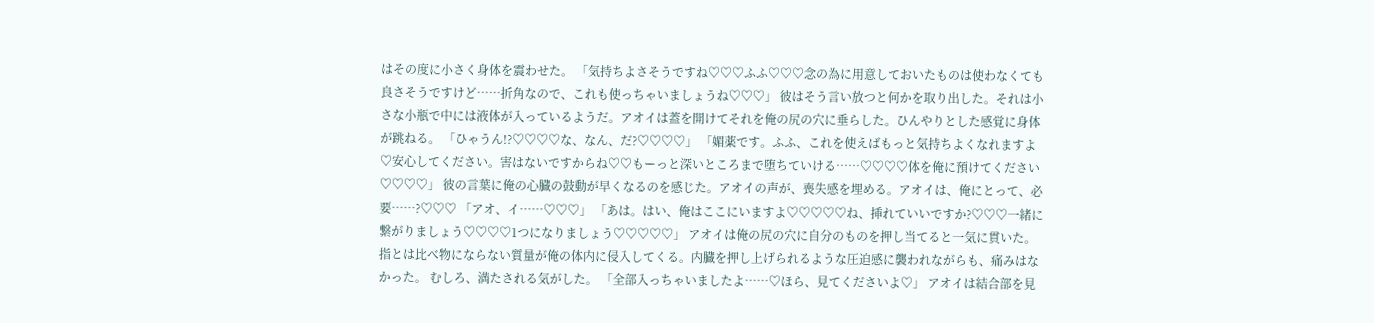はその度に小さく身体を震わせた。 「気持ちよさそうですね♡♡♡ふふ♡♡♡念の為に用意しておいたものは使わなくても良さそうですけど……折角なので、これも使っちゃいましょうね♡♡♡」 彼はそう言い放つと何かを取り出した。それは小さな小瓶で中には液体が入っているようだ。アオイは蓋を開けてそれを俺の尻の穴に垂らした。ひんやりとした感覚に身体が跳ねる。 「ひゃうん!?♡♡♡♡な、なん、だ?♡♡♡♡」 「媚薬です。ふふ、これを使えばもっと気持ちよくなれますよ♡安心してください。害はないですからね♡♡もーっと深いところまで堕ちていける……♡♡♡♡体を俺に預けてください♡♡♡♡」 彼の言葉に俺の心臓の鼓動が早くなるのを感じた。アオイの声が、喪失感を埋める。アオイは、俺にとって、必要……?♡♡♡ 「アオ、イ……♡♡♡」 「あは。はい、俺はここにいますよ♡♡♡♡♡ね、挿れていいですか?♡♡♡一緒に繋がりましょう♡♡♡♡1つになりましょう♡♡♡♡♡」 アオイは俺の尻の穴に自分のものを押し当てると一気に貫いた。指とは比べ物にならない質量が俺の体内に侵入してくる。内臓を押し上げられるような圧迫感に襲われながらも、痛みはなかった。 むしろ、満たされる気がした。 「全部入っちゃいましたよ……♡ほら、見てくださいよ♡」 アオイは結合部を見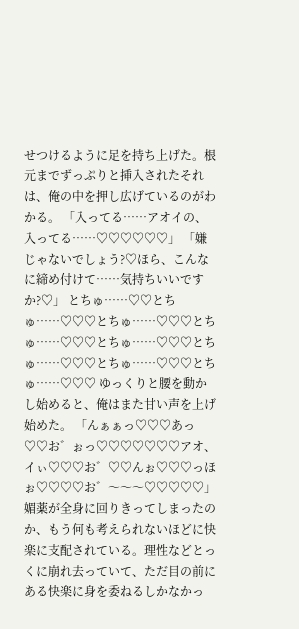せつけるように足を持ち上げた。根元までずっぷりと挿入されたそれは、俺の中を押し広げているのがわかる。 「入ってる……アオイの、入ってる……♡♡♡♡♡♡」 「嫌じゃないでしょう?♡ほら、こんなに締め付けて……気持ちいいですか?♡」 とちゅ……♡♡とちゅ……♡♡♡とちゅ……♡♡♡とちゅ……♡♡♡とちゅ……♡♡♡とちゅ……♡♡♡とちゅ……♡♡♡とちゅ……♡♡♡ ゆっくりと腰を動かし始めると、俺はまた甘い声を上げ始めた。 「んぁぁっ♡♡♡あっ♡♡お゛ぉっ♡♡♡♡♡♡♡アオ、イぃ♡♡♡お゛♡♡んぉ♡♡♡っほぉ♡♡♡♡お゛〜〜〜♡♡♡♡♡」 媚薬が全身に回りきってしまったのか、もう何も考えられないほどに快楽に支配されている。理性などとっくに崩れ去っていて、ただ目の前にある快楽に身を委ねるしかなかっ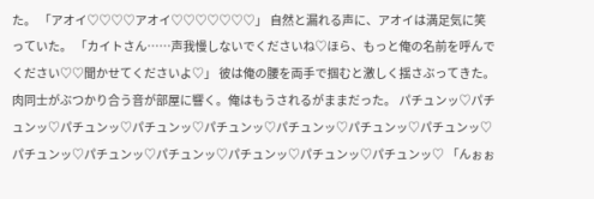た。 「アオイ♡♡♡♡アオイ♡♡♡♡♡♡♡」 自然と漏れる声に、アオイは満足気に笑っていた。 「カイトさん……声我慢しないでくださいね♡ほら、もっと俺の名前を呼んでください♡♡聞かせてくださいよ♡」 彼は俺の腰を両手で掴むと激しく揺さぶってきた。肉同士がぶつかり合う音が部屋に響く。俺はもうされるがままだった。 パチュンッ♡パチュンッ♡パチュンッ♡パチュンッ♡パチュンッ♡パチュンッ♡パチュンッ♡パチュンッ♡パチュンッ♡パチュンッ♡パチュンッ♡パチュンッ♡パチュンッ♡パチュンッ♡ 「んぉぉ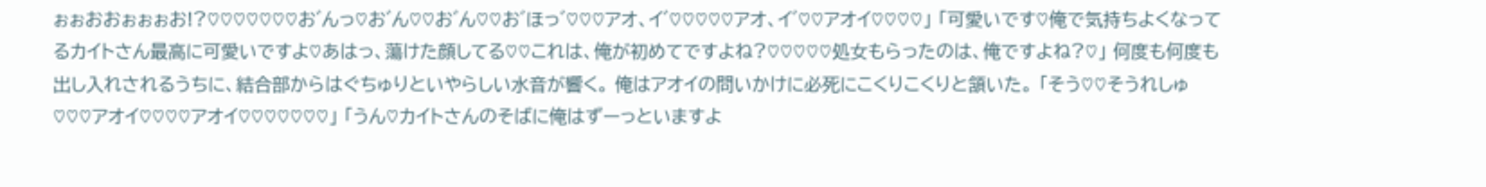ぉぉおおぉぉぉお!?♡♡♡♡♡♡♡お゛んっ♡お゛ん♡♡お゛ん♡♡お゛ほっ゛♡♡♡アオ、イ゛♡♡♡♡♡アオ、イ゛♡♡アオイ♡♡♡♡」 「可愛いです♡俺で気持ちよくなってるカイトさん最高に可愛いですよ♡あはっ、蕩けた顔してる♡♡これは、俺が初めてですよね?♡♡♡♡♡処女もらったのは、俺ですよね?♡」 何度も何度も出し入れされるうちに、結合部からはぐちゅりといやらしい水音が響く。 俺はアオイの問いかけに必死にこくりこくりと頷いた。 「そう♡♡そうれしゅ♡♡♡アオイ♡♡♡♡アオイ♡♡♡♡♡♡♡」 「うん♡カイトさんのそばに俺はずーっといますよ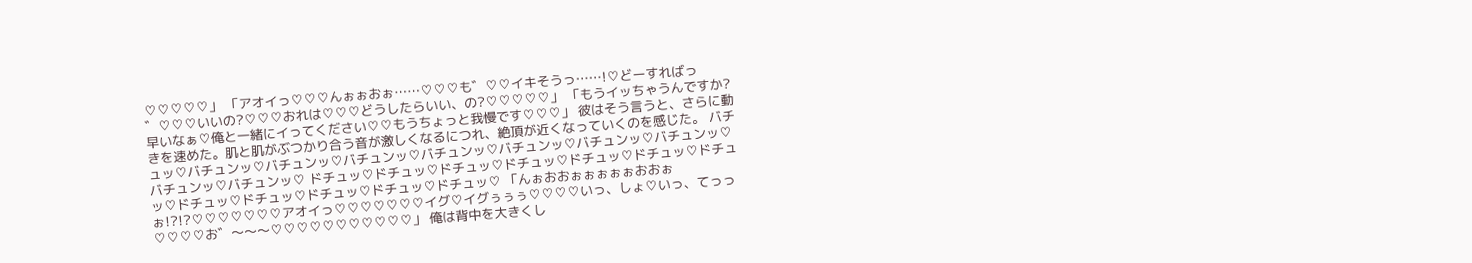♡♡♡♡♡」 「アオイっ♡♡♡んぉぉおぉ……♡♡♡も゛♡♡イキそうっ……!♡どーすればっ゛♡♡♡いいの?♡♡♡おれは♡♡♡どうしたらいい、の?♡♡♡♡♡」 「もうイッちゃうんですか?早いなぁ♡俺と一緒にイってください♡♡もうちょっと我慢です♡♡♡」 彼はそう言うと、さらに動きを速めた。肌と肌がぶつかり合う音が激しくなるにつれ、絶頂が近くなっていくのを感じた。 バチュッ♡バチュンッ♡バチュンッ♡バチュンッ♡バチュンッ♡バチュンッ♡バチュンッ♡バチュンッ♡バチュンッ♡バチュンッ♡ ドチュッ♡ドチュッ♡ドチュッ♡ドチュッ♡ドチュッ♡ドチュッ♡ドチュッ♡ドチュッ♡ドチュッ♡ドチュッ♡ドチュッ♡ドチュッ♡ 「んぉおおぉぉぉぉぉおおぉぉ!?!?♡♡♡♡♡♡♡アオイっ♡♡♡♡♡♡♡イグ♡イグぅぅぅ♡♡♡♡いっ、しょ♡いっ、てっっ♡♡♡♡お゛〜〜〜♡♡♡♡♡♡♡♡♡♡♡」 俺は背中を大きくし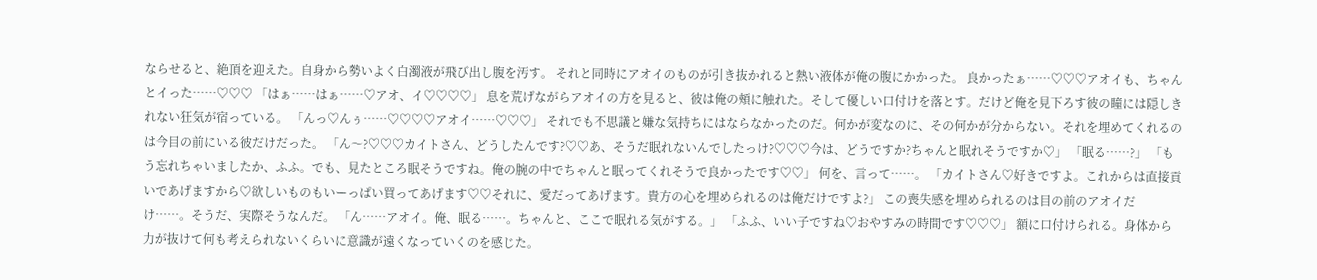ならせると、絶頂を迎えた。自身から勢いよく白濁液が飛び出し腹を汚す。 それと同時にアオイのものが引き抜かれると熱い液体が俺の腹にかかった。 良かったぁ……♡♡♡アオイも、ちゃんとイった……♡♡♡ 「はぁ……はぁ……♡アオ、イ♡♡♡♡」 息を荒げながらアオイの方を見ると、彼は俺の頰に触れた。そして優しい口付けを落とす。だけど俺を見下ろす彼の瞳には隠しきれない狂気が宿っている。 「んっ♡んぅ……♡♡♡♡アオイ……♡♡♡」 それでも不思議と嫌な気持ちにはならなかったのだ。何かが変なのに、その何かが分からない。それを埋めてくれるのは今目の前にいる彼だけだった。 「ん〜?♡♡♡カイトさん、どうしたんです?♡♡あ、そうだ眠れないんでしたっけ?♡♡♡今は、どうですか?ちゃんと眠れそうですか♡」 「眠る……?」 「もう忘れちゃいましたか、ふふ。でも、見たところ眠そうですね。俺の腕の中でちゃんと眠ってくれそうで良かったです♡♡」 何を、言って……。 「カイトさん♡好きですよ。これからは直接貢いであげますから♡欲しいものもいーっぱい買ってあげます♡♡それに、愛だってあげます。貴方の心を埋められるのは俺だけですよ?」 この喪失感を埋められるのは目の前のアオイだけ……。そうだ、実際そうなんだ。 「ん……アオイ。俺、眠る……。ちゃんと、ここで眠れる気がする。」 「ふふ、いい子ですね♡おやすみの時間です♡♡♡」 額に口付けられる。身体から力が抜けて何も考えられないくらいに意識が遠くなっていくのを感じた。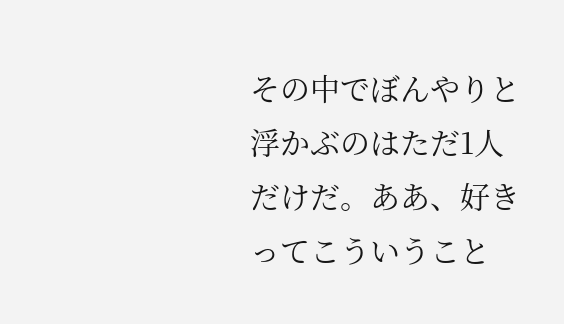その中でぼんやりと浮かぶのはただ1人だけだ。ああ、好きってこういうこと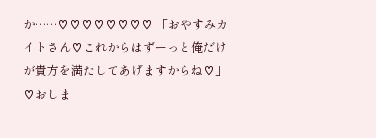か……♡♡♡♡♡♡♡♡ 「おやすみカイトさん♡これからはずーっと俺だけが貴方を満たしてあげますからね♡」 ♡おしま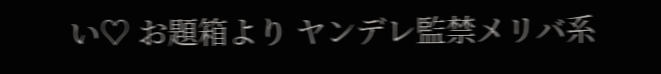い♡ お題箱より ヤンデレ監禁メリバ系